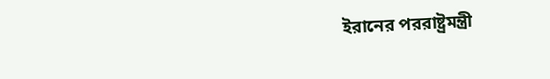ইরানের পররাষ্ট্রমন্ত্রী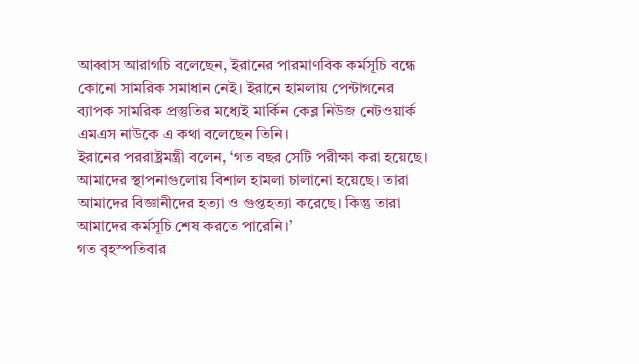আব্বাস আরাগচি বলেছেন, ইরানের পারমাণবিক কর্মসূচি বন্ধে কোনো সামরিক সমাধান নেই। ইরানে হামলায় পেন্টাগনের ব্যাপক সামরিক প্রস্তুতির মধ্যেই মার্কিন কেব্ল নিউজ নেটওয়ার্ক এমএস নাউকে এ কথা বলেছেন তিনি।
ইরানের পররাষ্ট্রমন্ত্রী বলেন, ‘গত বছর সেটি পরীক্ষা করা হয়েছে। আমাদের স্থাপনাগুলোয় বিশাল হামলা চালানো হয়েছে। তারা আমাদের বিজ্ঞানীদের হত্যা ও গুপ্তহত্যা করেছে। কিন্তু তারা আমাদের কর্মসূচি শেষ করতে পারেনি।’
গত বৃহস্পতিবার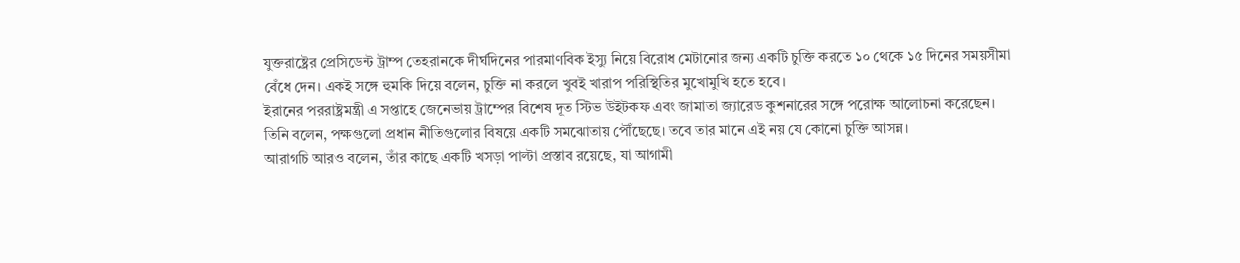যুক্তরাষ্ট্রের প্রেসিডেন্ট ট্রাম্প তেহরানকে দীর্ঘদিনের পারমাণবিক ইস্যু নিয়ে বিরোধ মেটানোর জন্য একটি চুক্তি করতে ১০ থেকে ১৫ দিনের সময়সীমা বেঁধে দেন। একই সঙ্গে হুমকি দিয়ে বলেন, চুক্তি না করলে খুবই খারাপ পরিস্থিতির মুখোমুখি হতে হবে।
ইরানের পররাষ্ট্রমন্ত্রী এ সপ্তাহে জেনেভায় ট্রাম্পের বিশেষ দূত স্টিভ উইটকফ এবং জামাতা জ্যারেড কুশনারের সঙ্গে পরোক্ষ আলোচনা করেছেন। তিনি বলেন, পক্ষগুলো প্রধান নীতিগুলোর বিষয়ে একটি সমঝোতায় পৌঁছেছে। তবে তার মানে এই নয় যে কোনো চুক্তি আসন্ন।
আরাগচি আরও বলেন, তাঁর কাছে একটি খসড়া পাল্টা প্রস্তাব রয়েছে, যা আগামী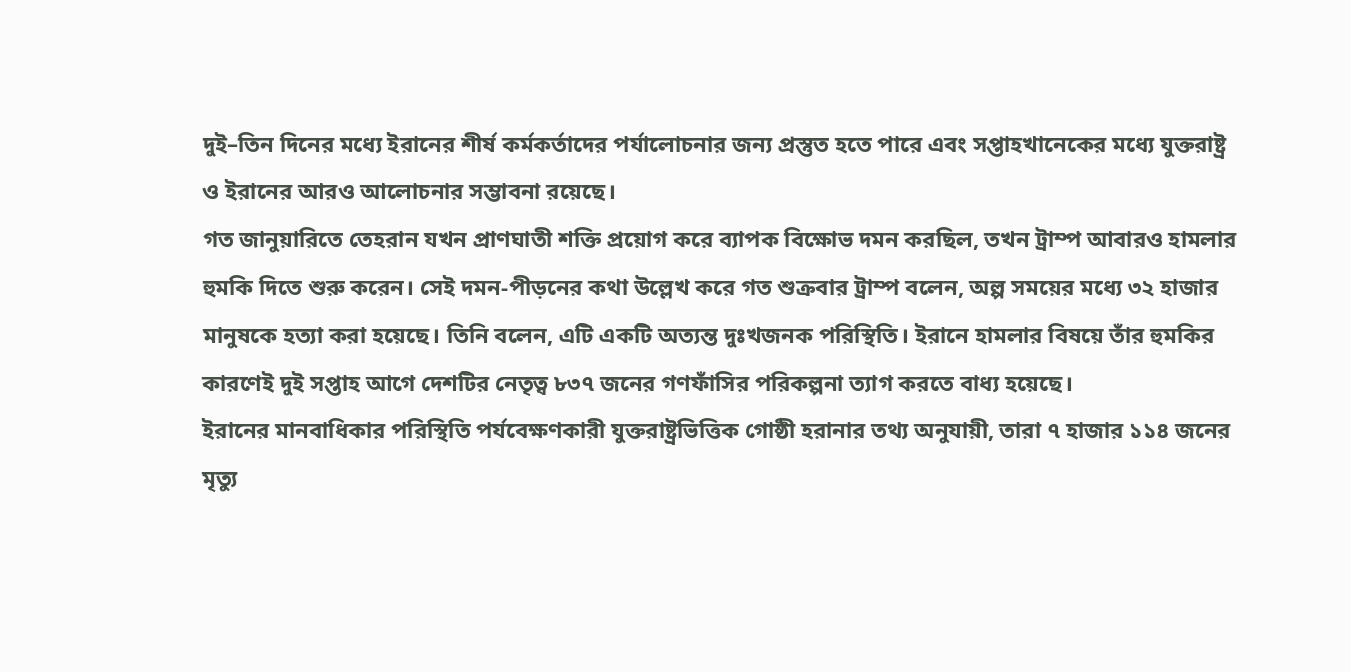দুই–তিন দিনের মধ্যে ইরানের শীর্ষ কর্মকর্তাদের পর্যালোচনার জন্য প্রস্তুত হতে পারে এবং সপ্তাহখানেকের মধ্যে যুক্তরাষ্ট্র ও ইরানের আরও আলোচনার সম্ভাবনা রয়েছে।
গত জানুয়ারিতে তেহরান যখন প্রাণঘাতী শক্তি প্রয়োগ করে ব্যাপক বিক্ষোভ দমন করছিল, তখন ট্রাম্প আবারও হামলার হুমকি দিতে শুরু করেন। সেই দমন-পীড়নের কথা উল্লেখ করে গত শুক্রবার ট্রাম্প বলেন, অল্প সময়ের মধ্যে ৩২ হাজার মানুষকে হত্যা করা হয়েছে। তিনি বলেন, এটি একটি অত্যন্ত দুঃখজনক পরিস্থিতি। ইরানে হামলার বিষয়ে তাঁর হুমকির কারণেই দুই সপ্তাহ আগে দেশটির নেতৃত্ব ৮৩৭ জনের গণফাঁসির পরিকল্পনা ত্যাগ করতে বাধ্য হয়েছে।
ইরানের মানবাধিকার পরিস্থিতি পর্যবেক্ষণকারী যুক্তরাষ্ট্রভিত্তিক গোষ্ঠী হরানার তথ্য অনুযায়ী, তারা ৭ হাজার ১১৪ জনের মৃত্যু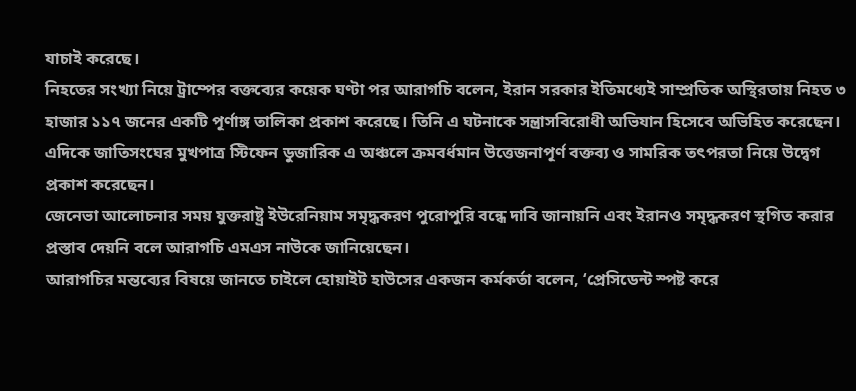যাচাই করেছে।
নিহতের সংখ্যা নিয়ে ট্রাম্পের বক্তব্যের কয়েক ঘণ্টা পর আরাগচি বলেন, ইরান সরকার ইতিমধ্যেই সাম্প্রতিক অস্থিরতায় নিহত ৩ হাজার ১১৭ জনের একটি পূর্ণাঙ্গ তালিকা প্রকাশ করেছে। তিনি এ ঘটনাকে সন্ত্রাসবিরোধী অভিযান হিসেবে অভিহিত করেছেন।
এদিকে জাতিসংঘের মুখপাত্র স্টিফেন ডুজারিক এ অঞ্চলে ক্রমবর্ধমান উত্তেজনাপূর্ণ বক্তব্য ও সামরিক তৎপরতা নিয়ে উদ্বেগ প্রকাশ করেছেন।
জেনেভা আলোচনার সময় যুক্তরাষ্ট্র ইউরেনিয়াম সমৃদ্ধকরণ পুরোপুরি বন্ধে দাবি জানায়নি এবং ইরানও সমৃদ্ধকরণ স্থগিত করার প্রস্তাব দেয়নি বলে আরাগচি এমএস নাউকে জানিয়েছেন।
আরাগচির মন্তব্যের বিষয়ে জানতে চাইলে হোয়াইট হাউসের একজন কর্মকর্তা বলেন, ‘প্রেসিডেন্ট স্পষ্ট করে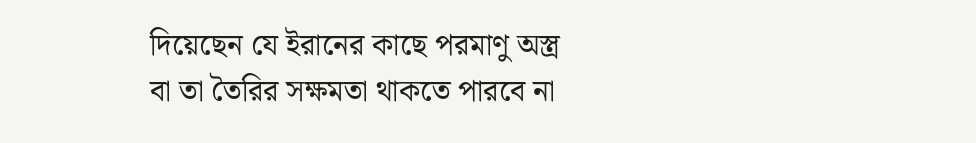দিয়েছেন যে ইরানের কাছে পরমাণু অস্ত্র বা তা তৈরির সক্ষমতা থাকতে পারবে না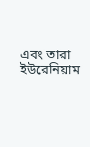এবং তারা ইউরেনিয়াম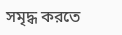সমৃদ্ধ করতে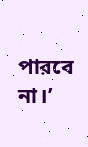পারবে না।’